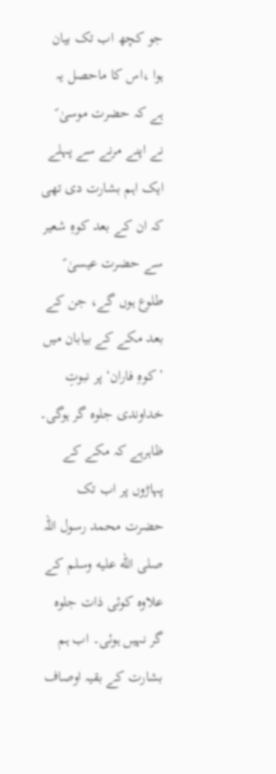جو کچھ اب تک بیان ہوا ،اس کا ماحصل یہ ہے کہ حضرت موسیٰ ؑ نے اپنے مرنے سے پہلے ایک اہم بشارت دی تھی کہ ان کے بعد کوہِ شعیر سے حضرت عیسیٰ ؑ طلوع ہوں گے، جن کے بعد مکے کے بیابان میں ’کوہِ فاران‘ پر نبوتِ خداوندی جلوہ گر ہوگی۔ ظاہرہے کہ مکے کے پہاڑوں پر اب تک حضرت محمد رسول اللہ صلى الله عليه وسلم کے علاوہ کوئی ذات جلوہ گر نہیں ہوئی۔ اب ہم بشارت کے بقیہ اوصاف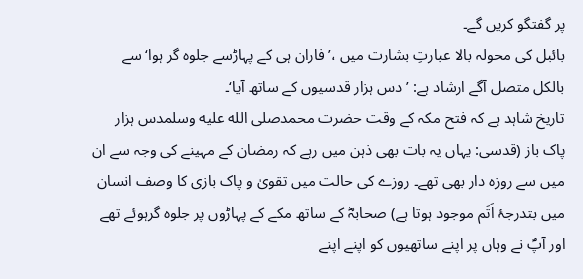پر گفتگو کریں گے۔
بائبل کی محولہ بالا عبارتِ بشارت میں ،’فاران ہی کے پہاڑسے جلوہ گر ہوا‘سے بالکل متصل آگے ارشاد ہے: ’دس ہزار قدسیوں کے ساتھ آیا‘۔
تاریخ شاہد ہے کہ فتح مکہ کے وقت حضرت محمدصلى الله عليه وسلمدس ہزار پاک باز (قدسی: یہاں یہ بات بھی ذہن میں رہے کہ رمضان کے مہینے کی وجہ سے ان میں سے روزہ دار بھی تھے۔ روزے کی حالت میں تقویٰ و پاک بازی کا وصف انسان میں بتدرجۂ اَتَم موجود ہوتا ہے) صحابہؓ کے ساتھ مکے کے پہاڑوں پر جلوہ گرہوئے تھے اور آپؐ نے وہاں پر اپنے ساتھیوں کو اپنے اپنے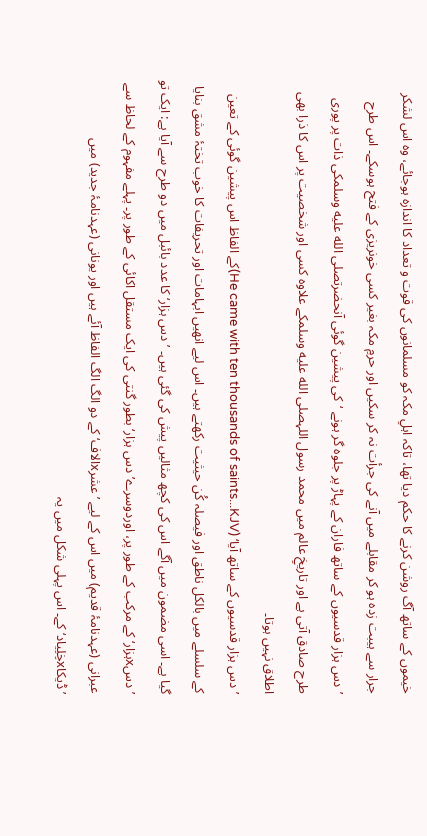خیموں کے ساتھ آگ روشن کرنے کا حکم دیا تھا، تاکہ اہلِ مکہ کو مسلمانوں کی قوت و تعداد کا اندازہ ہوجائے، وہ اس لشکر جرار سے ہیبت زدہ ہو کر مقابلے میں آنے کی جرأت نہ کر سکیں اور حرمِ مکہ بغیر کسی خونریزی کے فتح ہوسکے۔ اس طرح ’دس ہزار قدسیوں کے ساتھ فاران کے پہاڑ پر جلوہ گر ہونے ‘کی پیشین گوئی آنحضرتصلى الله عليه وسلمکی ذات پر پوری طرح صادق آتی ہے اور تاریخِ عالم میں محمد رسول اللہصلى الله عليه وسلمکے علاوہ کسی اور شخصیت پر اس کا ذرا بھی اطلاق نہیں ہوتا۔
’دس ہزار قدسیوں کے ساتھ آیا‘ (He came with ten thousands of saints...KJV)کے الفاظ اس پیشین گوئی کے تعین کے سلسلے میں بالکل ناطق اور فیصلہ کُن حیثیت رکھتے ہیں۔ اس لیے انھیں ابہامات اور تحریفات کا خوب تختۂ مشق بنایا گیا ہے۔ اسی مضمون میں آگے اس کی کچھ مثالیں پیش کی گئی ہیں۔ ’دس ہزار‘ کا عدد بائبل میں دو طرح سے آیا ہے: ایک تو ’دسxہزار‘ کے مرکب کے طور پر، اوردوسرے’دس ہزار‘ بطور گنتی کی ایک مستقل اکائی کے طور پر۔ پہلے مفہوم کے لحاظ سے عبرانی (عہدنامۂ قدیم) میں اس کے لیے ’عشرxالاف‘کے دو الگ الگ الفاظ آئے ہیں اور یونانی (عہدنامۂ جدید) میں ’ڈیکاxخِلِیاد‘ کے۔ اس پہلی شکل میں یہ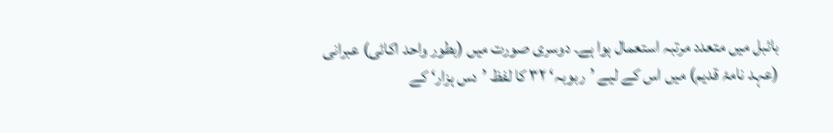بائبل میں متعدد مرتبہ استعمال ہوا ہے۔ دوسری صورت میں (بطور واحد اکائی) عبرانی (عہد نامۂ قدیم) میں اس کے لیے ’ربوبہ‘ ۳۲ کا لفظ ’دس ہزار‘ کے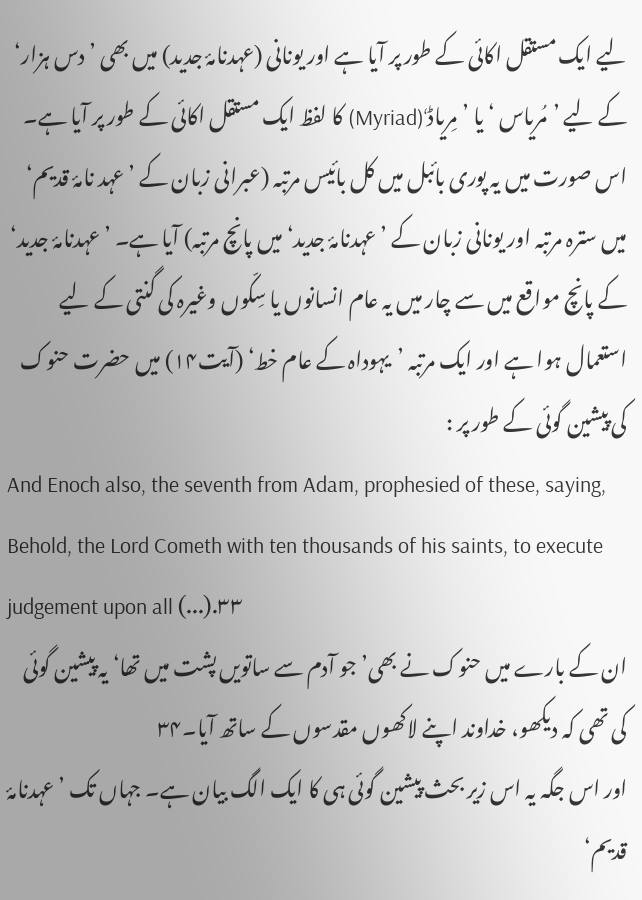لیے ایک مستقل اکائی کے طور پر آیا ہے اور یونانی (عہدنامۂ جدید) میں بھی ’دس ہزار‘ کے لیے ’مُریاس ‘ یا ’مِریاڈ‘(Myriad) کا لفظ ایک مستقل اکائی کے طور پر آیا ہے۔ اس صورت میں یہ پوری بائبل میں کل بائیس مرتبہ (عبرانی زبان کے ’عہد نامۂ قدیم‘ میں سترہ مرتبہ اور یونانی زبان کے ’عہدنامۂ جدید‘ میں پانچ مرتبہ) آیا ہے۔ ’عہدنامۂ جدید‘ کے پانچ مواقع میں سے چار میں یہ عام انسانوں یا سِکّوں وغیرہ کی گنتی کے لیے استعمال ہوا ہے اور ایک مرتبہ ’یہوداہ کے عام خط‘ (آیت۱۴) میں حضرت حنوک کی پیشین گوئی کے طور پر :
And Enoch also, the seventh from Adam, prophesied of these, saying, Behold, the Lord Cometh with ten thousands of his saints, to execute judgement upon all (...).۳۳
ان کے بارے میں حنوک نے بھی’جو آدم سے ساتویں پشت میں تھا‘ یہ پیشین گوئی کی تھی کہ دیکھو، خداوند اپنے لاکھوں مقدسوں کے ساتھ آیا۔۳۴
اور اس جگہ یہ اس زیر بحث پیشین گوئی ہی کا ایک الگ بیان ہے۔ جہاں تک ’عہدنامۂ قدیم‘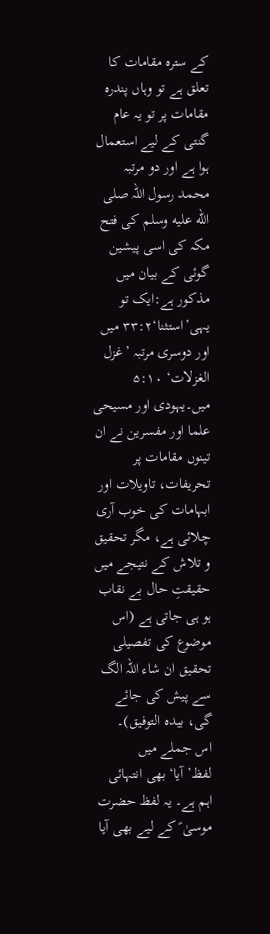کے سترہ مقامات کا تعلق ہے تو وہاں پندرہ مقامات پر تو یہ عام گنتی کے لیے استعمال ہوا ہے اور دو مرتبہ محمد رسول اللہ صلى الله عليه وسلم کی فتح مکہ کی اسی پیشین گوئی کے بیان میں مذکور ہے:ایک تو یہی’استثنا‘۳۳:۲ میں اور دوسری مرتبہ ’غزل الغزلات‘ ۵:۱۰ میں۔یہودی اور مسیحی علما اور مفسرین نے ان تینوں مقامات پر تحریفات، تاویلات اور ابہامات کی خوب آری چلائی ہے، مگر تحقیق و تلاش کے نتیجے میں حقیقتِ حال بے نقاب ہو ہی جاتی ہے (اس موضوع کی تفصیلی تحقیق ان شاء اللہ الگ سے پیش کی جائے گی، بیدہ التوفیق)۔
اس جملے میں لفظ’آیا‘بھی انتہائی اہم ہے۔ یہ لفظ حضرت موسیٰ ؑ کے لیے بھی آیا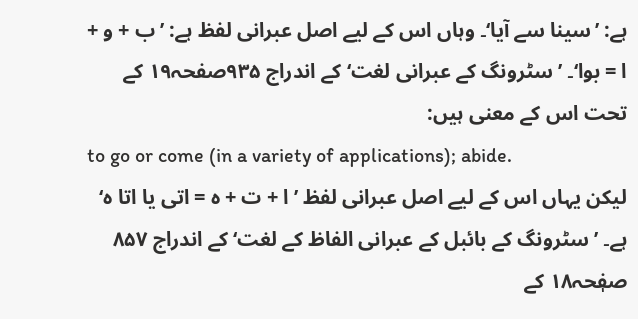ہے: ’سینا سے آیا‘۔ وہاں اس کے لیے اصل عبرانی لفظ ہے: ’ب + و + ا = بوا‘۔ ’سٹرونگ کے عبرانی لغت‘ کے اندراج ۹۳۵صفحہ۱۹ کے تحت اس کے معنی ہیں:
to go or come (in a variety of applications); abide.
لیکن یہاں اس کے لیے اصل عبرانی لفظ ’ا + ت + ہ = اتی یا اتا ہ‘ ہے۔ ’سٹرونگ کے بائبل کے عبرانی الفاظ کے لغت‘ کے اندراج ۸۵۷ صفٖحہ۱۸ کے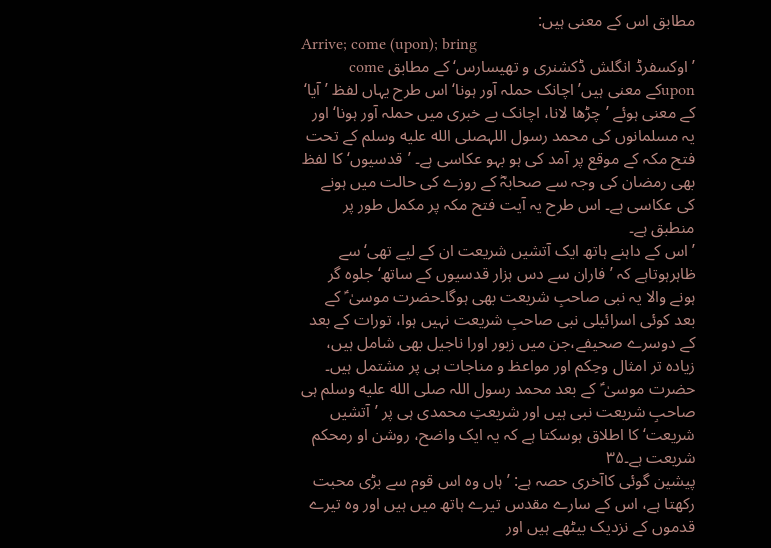مطابق اس کے معنی ہیں:
Arrive; come (upon); bring
’اوکسفرڈ انگلش ڈکشنری و تھیسارس‘ کے مطابق come uponکے معنی ہیں’ اچانک حملہ آور ہونا‘ اس طرح یہاں لفظ ’آیا‘ کے معنی ہوئے ’چڑھا لانا، اچانک بے خبری میں حملہ آور ہونا‘ اور یہ مسلمانوں کی محمد رسول اللہصلى الله عليه وسلم کے تحت فتح مکہ کے موقع پر آمد کی ہو بہو عکاسی ہے۔ ’قدسیوں‘ کا لفظ بھی رمضان کی وجہ سے صحابہؓ کے روزے کی حالت میں ہونے کی عکاسی ہے۔ اس طرح یہ آیت فتح مکہ پر مکمل طور پر منطبق ہے۔
’ اس کے داہنے ہاتھ ایک آتشیں شریعت ان کے لیے تھی‘ سے ظاہرہوتاہے کہ ’فاران سے دس ہزار قدسیوں کے ساتھ‘ جلوہ گر ہونے والا یہ نبی صاحبِ شریعت بھی ہوگا۔حضرت موسیٰ ؑ کے بعد کوئی اسرائیلی نبی صاحبِ شریعت نہیں ہوا، تورات کے بعد کے دوسرے صحیفے،جن میں زبور اورا ناجیل بھی شامل ہیں، زیادہ تر امثال وحِکم اور مواعظ و مناجات ہی پر مشتمل ہیں۔ حضرت موسیٰ ؑ کے بعد محمد رسول اللہ صلى الله عليه وسلم ہی صاحبِ شریعت نبی ہیں اور شریعتِ محمدی ہی پر ’آتشیں شریعت‘ کا اطلاق ہوسکتا ہے کہ یہ ایک واضح، روشن او رمحکم شریعت ہے۔۳۵
پیشین گوئی کاآخری حصہ ہے: ’ ہاں وہ اس قوم سے بڑی محبت رکھتا ہے، اس کے سارے مقدس تیرے ہاتھ میں ہیں اور وہ تیرے قدموں کے نزدیک بیٹھے ہیں اور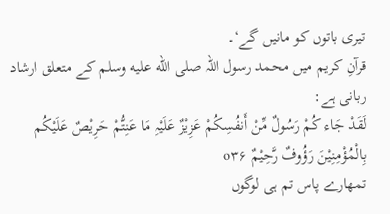تیری باتوں کو مانیں گے‘۔
قرآنِ کریم میں محمد رسول اللہ صلى الله عليه وسلم کے متعلق ارشاد ربانی ہے:
لَقَدْ جَاء کُمْ رَسُولٌ مِّنْ أَنفُسِکُمْ عَزِیْزٌ عَلَیْہِ مَا عَنِتُّمْ حَرِیْصٌ عَلَیْکُم بِالْمُؤْمِنِیْنَ رَؤُوفٌ رَّحِیْمٌ o۳۶
تمھارے پاس تم ہی لوگوں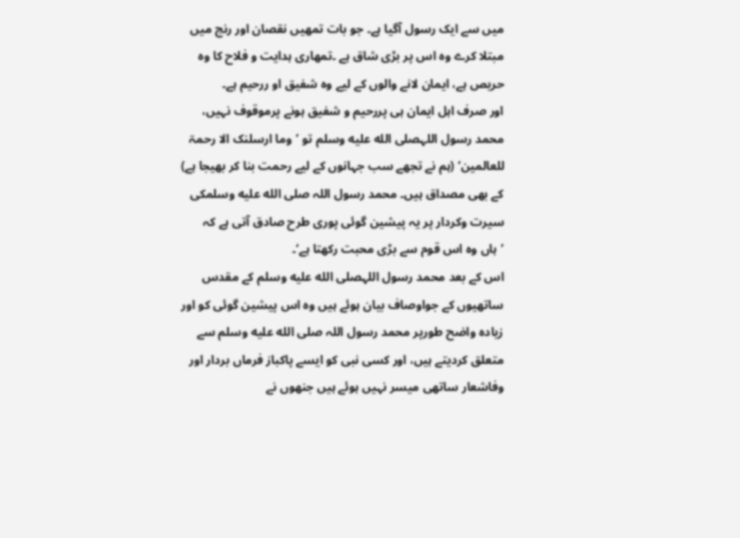میں سے ایک رسول آگیا ہے۔ جو بات تمھیں نقصان اور رنج میں مبتلا کرے وہ اس پر بڑی شاق ہے ۔تمھاری ہدایت و فلاح کا وہ حریص ہے، ایمان لانے والوں کے لیے وہ شفیق او ررحیم ہے۔
اور صرف اہل ایمان ہی پررحیم و شفیق ہونے پرموقوف نہیں، محمد رسول اللہصلى الله عليه وسلم تو ’وما ارسلنک الا رحمۃ للعالمین‘ (ہم نے تجھے سب جہانوں کے لیے رحمت بنا کر بھیجا ہے) کے بھی مصداق ہیں۔ محمد رسول اللہ صلى الله عليه وسلمکی سیرت وکردار پر یہ پیشین گوئی پوری طرح صادق آتی ہے کہ ’ہاں وہ اس قوم سے بڑی محبت رکھتا ہے‘۔
اس کے بعد محمد رسول اللہصلى الله عليه وسلم کے مقدس ساتھیوں کے جواوصاف بیان ہوئے ہیں وہ اس پیشین گوئی کو اور زیادہ واضح طورپر محمد رسول اللہ صلى الله عليه وسلم سے متعلق کردیتے ہیں، اور کسی نبی کو ایسے پاکباز فرماں بردار اور وفاشعار ساتھی میسر نہیں ہوئے ہیں جنھوں نے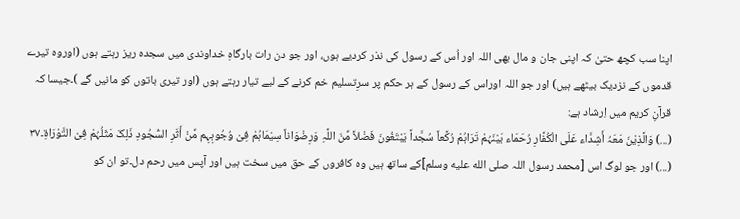اپنا سب کچھ حتیٰ کہ اپنی جان و مال بھی اللہ اور اُس کے رسول کی نذر کردیے ہوں، اور جو دن رات بارگاہِ خداوندی میں سجدہ ریز رہتے ہوں (اوروہ تیرے قدموں کے نزدیک بیٹھے ہیں) اور جو اللہ اوراس کے رسول کے ہر حکم پر سرِتسلیم خم کرنے کے لیے تیار رہتے ہوں (اور تیری باتوں کو مانیں گے )۔جیسا کہ قرآنِ کریم میں اِرشاد ہے:
(...) وَالَّذِیْنَ مَعَہُ أَشِدَّاء عَلَی الْکُفَّارِ رُحَمَاء بَیْنَہُمْ تَرَاہُمْ رُکَّعاً سُجَّداً یَبْتَغُونَ فَضْلاً مِّنَ اللَّہِ وَرِضْوَاناً سِیْمَاہُمْ فِیْ وُجُوہِہِم مِّنْ أَثَرِ السُّجُودِ ذَلِکَ مَثَلُہُمْ فِیْ التَّوْرَاۃِ۔۳۷
(...) اور جو لوگ اس [محمد رسول اللہ صلى الله عليه وسلم]کے ساتھ ہیں وہ کافروں کے حق میں سخت ہیں اور آپس میں رحم دل۔تو ان کو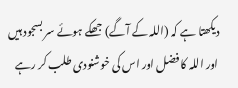دیکھتا ہے کہ (اللہ کے آگے) جھکے ہوئے سر بسجود ہیں اور اللہ کا فضل اور اس کی خوشنودی طلب کر رہے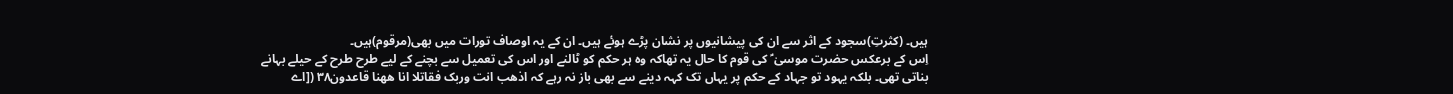ہیں۔ (کثرتِ)سجود کے اثر سے ان کی پیشانیوں پر نشان پڑے ہوئے ہیں۔ ان کے یہ اوصاف تورات میں بھی(مرقوم)ہیں۔
اِس کے برعکس حضرت موسیٰ ؑ کی قوم کا حال یہ تھاکہ وہ ہر حکم کو ٹالنے اور اس کی تعمیل سے بچنے کے لیے طرح طرح کے حیلے بہانے بناتی تھی۔ بلکہ یہود تو جہاد کے حکم پر یہاں تک کہہ دینے سے بھی باز نہ رہے کہ اذھب انت وربک فقاتلا انا ھھنا قاعدون۳۸ ([اے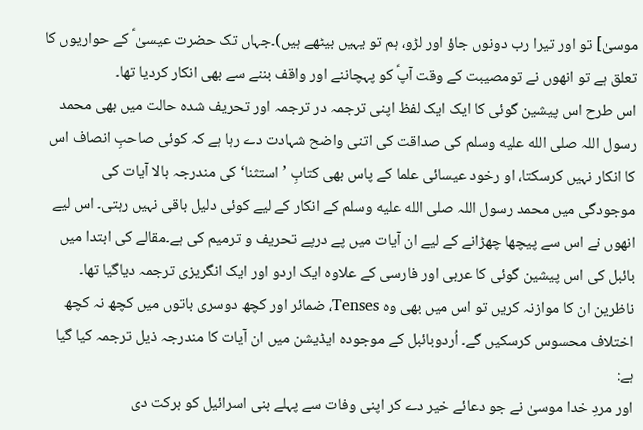موسیٰ] تو اور تیرا رب دونوں جاؤ اور لڑو، ہم تو یہیں بیٹھے ہیں)۔جہاں تک حضرت عیسیٰ ؑ کے حواریوں کا تعلق ہے تو انھوں نے تومصیبت کے وقت آپؑ کو پہچاننے اور واقف بننے سے بھی انکار کردیا تھا۔
اس طرح اس پیشین گوئی کا ایک ایک لفظ اپنی ترجمہ در ترجمہ اور تحریف شدہ حالت میں بھی محمد رسول اللہ صلى الله عليه وسلم کی صداقت کی اتنی واضح شہادت دے رہا ہے کہ کوئی صاحبِ انصاف اس کا انکار نہیں کرسکتا، او رخود عیسائی علما کے پاس بھی کتابِ ’استثنا‘ کی مندرجہ بالا آیات کی موجودگی میں محمد رسول اللہ صلى الله عليه وسلم کے انکار کے لیے کوئی دلیل باقی نہیں رہتی۔ اس لیے انھوں نے اس سے پیچھا چھڑانے کے لیے ان آیات میں پے درپے تحریف و ترمیم کی ہے۔مقالے کی ابتدا میں بائبل کی اس پیشین گوئی کا عربی اور فارسی کے علاوہ ایک اردو اور ایک انگریزی ترجمہ دیاگیا تھا۔ ناظرین ان کا موازنہ کریں تو اس میں بھی وہ Tenses، ضمائر اور کچھ دوسری باتوں میں کچھ نہ کچھ اختلاف محسوس کرسکیں گے۔ اُردوبائبل کے موجودہ ایڈیشن میں ان آیات کا مندرجہ ذیل ترجمہ کیا گیا ہے:
اور مردِ خدا موسیٰ نے جو دعائے خیر دے کر اپنی وفات سے پہلے بنی اسرائیل کو برکت دی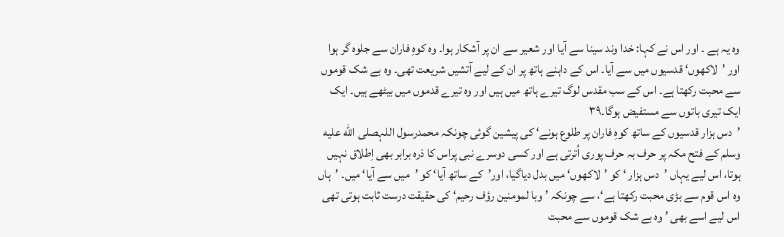وہ یہ ہے ۔ اور اس نے کہا: خدا وند سینا سے آیا اور شعیر سے ان پر آشکار ہوا۔ وہ کوہِ فاران سے جلوہ گر ہوا اور ’لاکھوں‘ قدسیوں میں سے آیا۔ اس کے داہنے ہاتھ پر ان کے لیے آتشیں شریعت تھی۔ وہ بے شک قوموں سے محبت رکھتا ہے۔ اس کے سب مقدس لوگ تیرے ہاتھ میں ہیں اور وہ تیرے قدموں میں بیٹھے ہیں۔ ایک ایک تیری باتوں سے مستفیض ہوگا۔۳۹
’دس ہزار قدسیوں کے ساتھ کوہِ فاران پر طلوع ہونے‘ کی پیشین گوئی چونکہ محمدرسول اللہصلى الله عليه وسلم کے فتح مکہ پر حرف بہ حرف پوری اُترتی ہے اور کسی دوسرے نبی پراس کا ذرہ برابر بھی اِطلاق نہیں ہوتا، اس لیے یہاں ’دس ہزار ‘ کو ’لاکھوں‘ میں بدل دیاگیا، اور’کے ساتھ آیا‘ کو ’میں سے آیا‘ میں۔ ’ہاں وہ اس قوم سے بڑی محبت رکھتا ہے‘، سے چونکہ ’ وبا لمومنین رؤف رحیم‘ کی حقیقت درست ثابت ہوتی تھی اس لیے اسے بھی ’ وہ بے شک قوموں سے محبت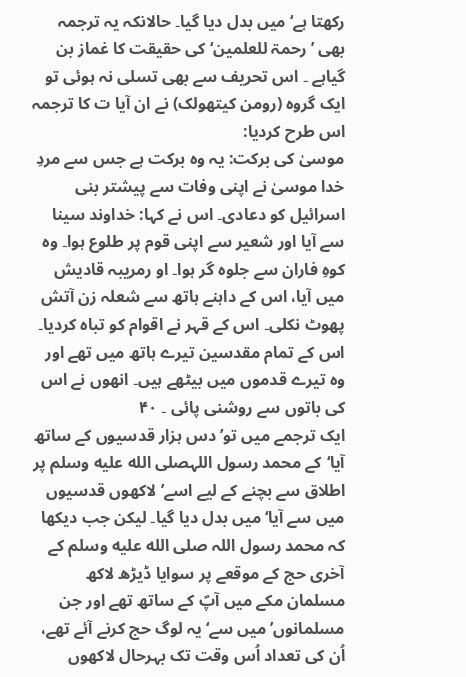رکھتا ہے‘ میں بدل دیا گیا۔ حالانکہ یہ ترجمہ بھی ’رحمۃ للعلمین‘کی حقیقت کا غماز بن گیاہے ۔ اس تحریف سے بھی تسلی نہ ہوئی تو ایک گروہ (رومن کیتھولک) نے ان آیا ت کا ترجمہ اس طرح کردیا:
موسیٰ کی برکت: یہ وہ برکت ہے جس سے مردِ خدا موسیٰ نے اپنی وفات سے پیشتر بنی اسرائیل کو دعادی۔ اس نے کہا: خداوند سینا سے آیا اور شعیر سے اپنی قوم پر طلوع ہوا۔ وہ کوہِ فاران سے جلوہ گر ہوا۔ او رمریبہ قادیش میں آیا، اس کے داہنے ہاتھ سے شعلہ زن آتش پھوٹ نکلی۔ اس کے قہر نے اقوام کو تباہ کردیا۔ اس کے تمام مقدسین تیرے ہاتھ میں تھے اور وہ تیرے قدموں میں بیٹھے ہیں۔ انھوں نے اس کی باتوں سے روشنی پائی ۔ ۴۰
ایک ترجمے میں تو’دس ہزار قدسیوں کے ساتھ آیا‘کے محمد رسول اللہصلى الله عليه وسلم پر اطلاق سے بچنے کے لیے اسے’لاکھوں قدسیوں میں سے آیا‘ میں بدل دیا گیا۔ لیکن جب دیکھا کہ محمد رسول اللہ صلى الله عليه وسلم کے آخری حج کے موقعے پر سوایا ڈیڑھ لاکھ مسلمان مکے میں آپؐ کے ساتھ تھے اور جن مسلمانوں’میں سے‘ یہ لوگ حج کرنے آئے تھے، اُن کی تعداد اُس وقت تک بہرحال لاکھوں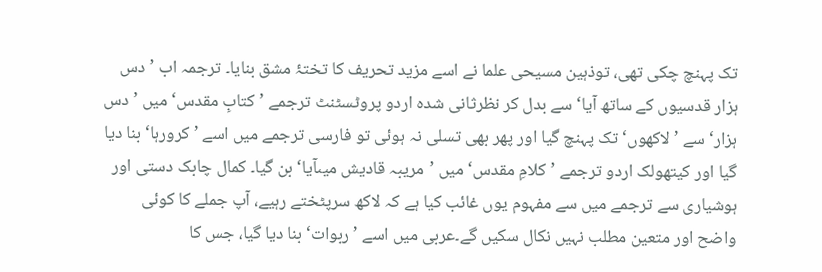تک پہنچ چکی تھی، توذہین مسیحی علما نے اسے مزید تحریف کا تختۂ مشق بنایا۔ ترجمہ اب ’دس ہزار قدسیوں کے ساتھ آیا‘ سے بدل کر نظرثانی شدہ اردو پروٹسٹنٹ ترجمے ’کتابِ مقدس‘ میں ’دس ہزار‘ سے ’لاکھوں‘ تک پہنچ گیا اور پھر بھی تسلی نہ ہوئی تو فارسی ترجمے میں اسے ’کرورہا‘ بنا دیا گیا اور کیتھولک اردو ترجمے ’کلامِ مقدس‘ میں ’مریبہ قادیش میںآیا‘ بن گیا۔ کمال چابک دستی اور ہوشیاری سے ترجمے میں سے مفہوم یوں غائب کیا ہے کہ لاکھ سرپٹختے رہیے، آپ جملے کا کوئی واضح اور متعین مطلب نہیں نکال سکیں گے۔عربی میں اسے ’ربوات‘ بنا دیا گیا، جس کا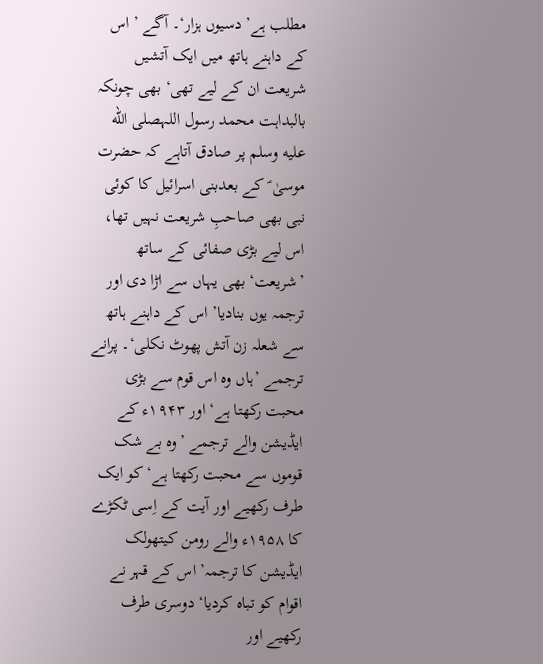مطلب ہے’دسیوں ہزار‘۔ آگے ’ اس کے داہنے ہاتھ میں ایک آتشیں شریعت ان کے لیے تھی‘ بھی چونکہ بالبداہت محمد رسول اللہصلى الله عليه وسلم پر صادق آتاہے کہ حضرت موسیٰ ؑ کے بعدبنی اسرائیل کا کوئی نبی بھی صاحبِ شریعت نہیں تھا، اس لیے بڑی صفائی کے ساتھ ’شریعت‘ بھی یہاں سے اڑا دی اور ترجمہ یوں بنادیا’ اس کے داہنے ہاتھ سے شعلہ زن آتش پھوٹ نکلی‘۔ پرانے ترجمے ’ہاں وہ اس قوم سے بڑی محبت رکھتا ہے‘ اور ۱۹۴۳ء کے ایڈیشن والے ترجمے ’وہ بے شک قوموں سے محبت رکھتا ہے‘ کو ایک طرف رکھیے اور آیت کے اِسی ٹکڑے کا ۱۹۵۸ء والے رومن کیتھولک ایڈیشن کا ترجمہ’ اس کے قہر نے اقوام کو تباہ کردیا‘ دوسری طرف رکھیے اور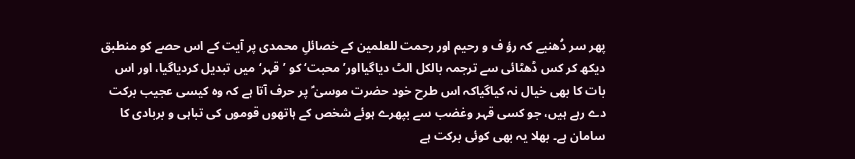پھر سر دُھنیے کہ رؤ ف و رحیم اور رحمت للعلمین کے خصائلِ محمدی پر آیت کے اس حصے کو منطبق دیکھ کر کس ڈھٹائی سے ترجمہ بالکل الٹ دیاگیااور’ محبت‘ کو ’قہر‘ میں تبدیل کردیاگیا، اور اس بات کا بھی خیال نہ کیاگیاکہ اس طرح خود حضرت موسیٰ ؑ پر حرف آتا ہے کہ وہ کیسی عجیب برکت دے رہے ہیں، جو کسی قہر وغضب سے بپھرے ہوئے شخص کے ہاتھوں قوموں کی تباہی و بربادی کا سامان ہے۔ بھلا یہ بھی کوئی برکت ہے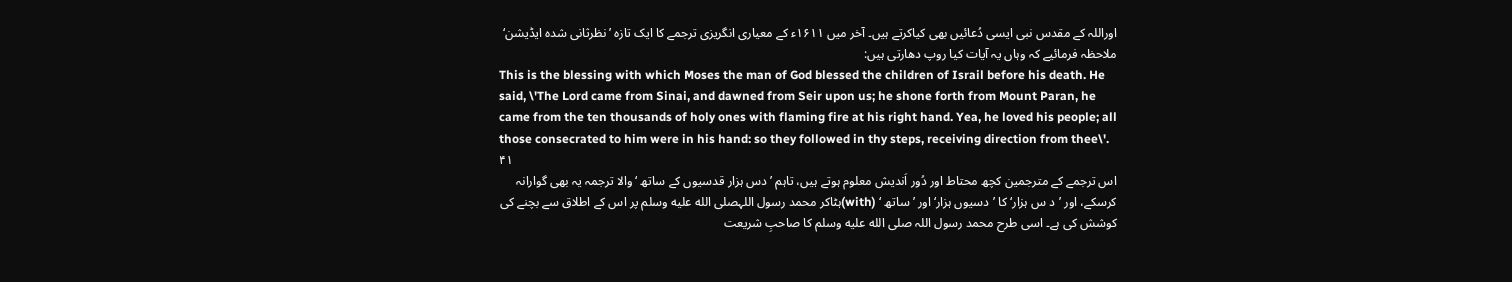اوراللہ کے مقدس نبی ایسی دُعائیں بھی کیاکرتے ہیں۔ آخر میں ۱۶۱۱ء کے معیاری انگریزی ترجمے کا ایک تازہ ’نظرثانی شدہ ایڈیشن‘ ملاحظہ فرمائیے کہ وہاں یہ آیات کیا روپ دھارتی ہیں:
This is the blessing with which Moses the man of God blessed the children of Israil before his death. He said, \'The Lord came from Sinai, and dawned from Seir upon us; he shone forth from Mount Paran, he came from the ten thousands of holy ones with flaming fire at his right hand. Yea, he loved his people; all those consecrated to him were in his hand: so they followed in thy steps, receiving direction from thee\'. ۴۱
اس ترجمے کے مترجمین کچھ محتاط اور دُور اَندیش معلوم ہوتے ہیں، تاہم ’ دس ہزار قدسیوں کے ساتھ ‘ والا ترجمہ یہ بھی گوارانہ کرسکے، اور ’د س ہزار‘ کا ’دسیوں ہزار‘ اور ’ساتھ ‘ (with)ہٹاکر محمد رسول اللہصلى الله عليه وسلم پر اس کے اطلاق سے بچنے کی کوشش کی ہے۔ اسی طرح محمد رسول اللہ صلى الله عليه وسلم کا صاحبِ شریعت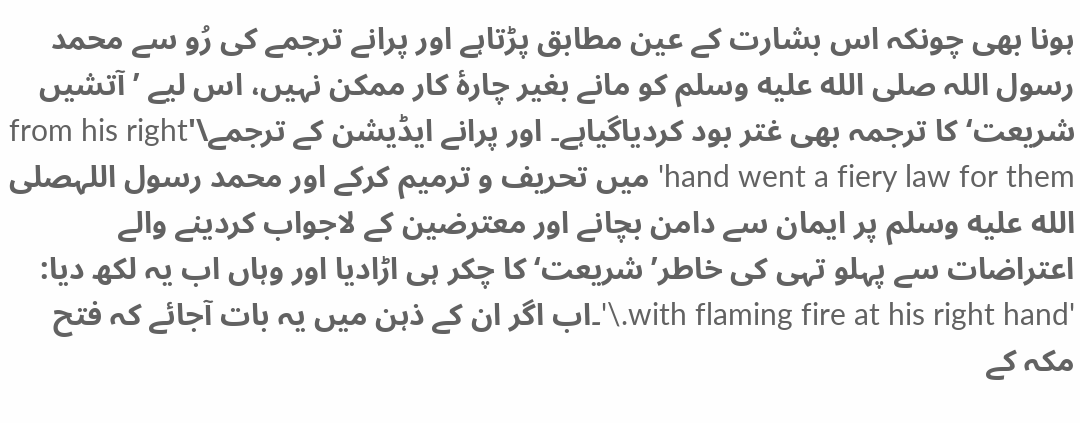ہونا بھی چونکہ اس بشارت کے عین مطابق پڑتاہے اور پرانے ترجمے کی رُو سے محمد رسول اللہ صلى الله عليه وسلم کو مانے بغیر چارۂ کار ممکن نہیں، اس لیے ’آتشیں شریعت‘ کا ترجمہ بھی غتر بود کردیاگیاہے۔ اور پرانے ایڈیشن کے ترجمے\'from his right hand went a fiery law for them' میں تحریف و ترمیم کرکے اور محمد رسول اللہصلى الله عليه وسلم پر ایمان سے دامن بچانے اور معترضین کے لاجواب کردینے والے اعتراضات سے پہلو تہی کی خاطر’ شریعت‘ کا چکر ہی اڑادیا اور وہاں اب یہ لکھ دیا: 'with flaming fire at his right hand.\'۔اب اگر ان کے ذہن میں یہ بات آجائے کہ فتح مکہ کے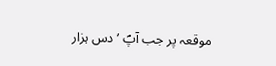موقعہ پر جب آپؐ ’دس ہزار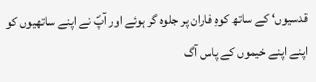قدسیوں‘ کے ساتھ کوہِ فاران پر جلوہ گر ہوئے اور آپؐ نے اپنے ساتھیوں کو اپنے اپنے خیموں کے پاس آگ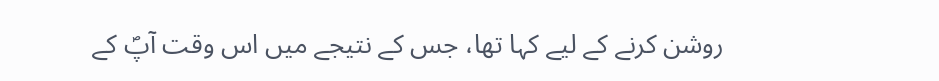روشن کرنے کے لیے کہا تھا، جس کے نتیجے میں اس وقت آپؐ کے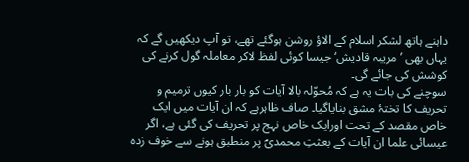داہنے ہاتھ لشکر اسلام کے الاؤ روشن ہوگئے تھے، تو آپ دیکھیں گے کہ یہاں بھی ’مریبہ قادیش‘ جیسا کوئی لفظ لاکر معاملہ گول کرنے کی کوشش کی جائے گی۔
سوچنے کی بات یہ ہے کہ مُحوّلہ بالا آیات کو بار بار کیوں ترمیم و تحریف کا تختۂ مشق بنایاگیا۔ صاف ظاہرہے کہ ان آیات میں ایک خاص مقصد کے تحت اورایک خاص نہج پر تحریف کی گئی ہے، اگر عیسائی علما ان آیات کے بعثتِ محمدیؐ پر منطبق ہونے سے خوف زدہ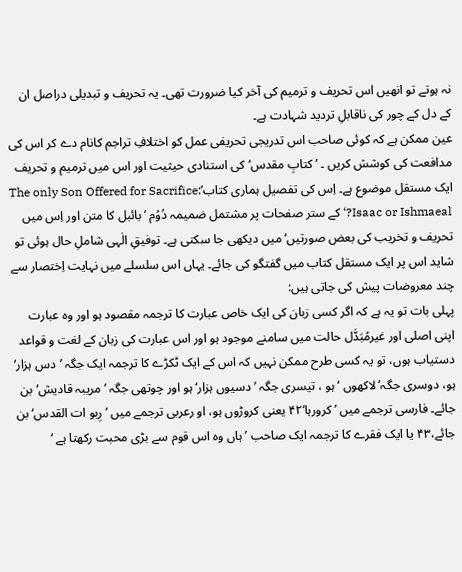نہ ہوتے تو انھیں اس تحریف و ترمیم کی آخر کیا ضرورت تھی۔ یہ تحریف و تبدیلی دراصل ان کے دل کے چور کی ناقابلِ تردید شہادت ہے۔
عین ممکن ہے کہ کوئی صاحب اس تدریجی تحریفی عمل کو اختلافِ تراجم کانام دے کر اس کی مدافعت کی کوشش کریں ۔ ’کتابِ مقدس‘ کی استنادی حیثیت اور اس میں ترمیم و تحریف ایک مستقل موضوع ہے۔ اِس کی تفصیل ہماری کتاب’The only Son Offered for Sacrifice: Isaac or Ishmaeal?‘ کے ستر صفحات پر مشتمل ضمیمہ دُوُم ’بائبل کا متن اور اِس میں تحریف و تخریب کی بعض صورتیں‘میں دیکھی جا سکتی ہے۔ توفیقِ الٰہی شاملِ حال ہوئی تو شاید اس پر ایک مستقل کتاب میں گفتگو کی جائے۔ یہاں اس سلسلے میں نہایت اِختصار سے چند معروضات پیش کی جاتی ہیں:
پہلی بات تو یہ ہے کہ اگر کسی زبان کی ایک خاص عبارت کا ترجمہ مقصود ہو اور وہ عبارت اپنی اصلی اور غیرمُبَدَّل حالت میں سامنے موجود ہو اور اس عبارت کی زبان کے لغت و قواعد دستیاب ہوں، تو یہ کسی طرح ممکن نہیں کہ اس کے ایک ٹکڑے کا ترجمہ ایک جگہ ’دس ہزار‘ ہو، دوسری جگہ’لاکھوں ‘ ہو ، تیسری جگہ ’ دسیوں ہزار‘ ہو اور چوتھی جگہ ’مریبہ قادیش‘ بن جائے۔ فارسی ترجمے میں ’کرورہا‘۴۲ یعنی کروڑوں ہو، او رعربی ترجمے میں ’رِبو ات القدس‘بن جائے،۴۳ یا ایک فقرے کا ترجمہ ایک صاحب ’ہاں وہ اس قوم سے بڑی محبت رکھتا ہے ‘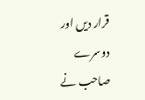قرار دیں اور دوسرے صاحب نے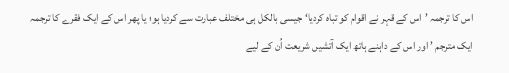اس کا ترجمہ ’اس کے قہر نے اقوام کو تباہ کردیا‘ جیسی بالکل ہی مختلف عبارت سے کردیا ہو؛ یا پھر اس کے ایک فقرے کا ترجمہ ایک مترجم ’ اور اس کے داہنے ہاتھ ایک آتشیں شریعت اُن کے لیے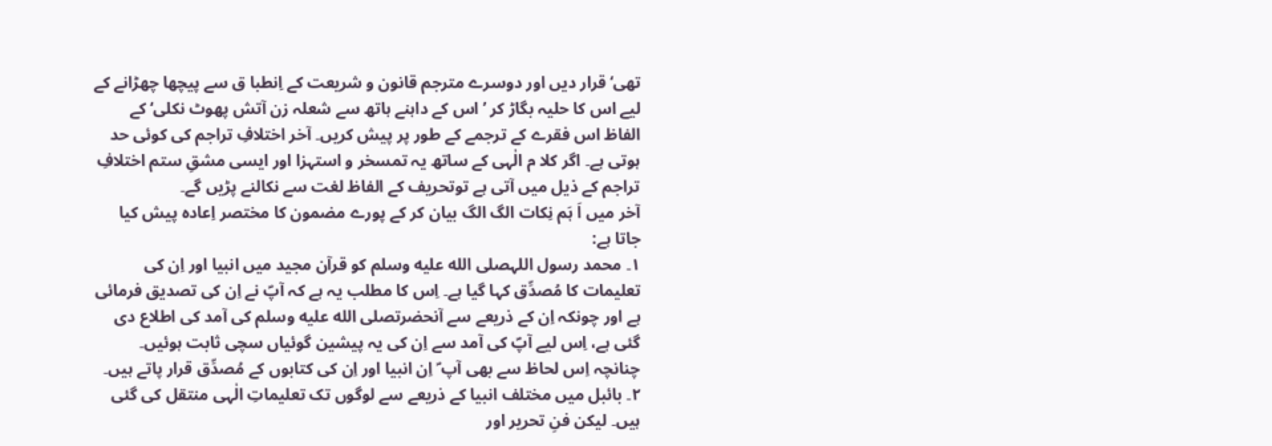تھی‘ قرار دیں اور دوسرے مترجم قانون و شریعت کے اِنطبا ق سے پیچھا چھڑانے کے لیے اس کا حلیہ بگاڑ کر ’ اس کے داہنے ہاتھ سے شعلہ زن آتش پھوٹ نکلی‘ کے الفاظ اس فقرے کے ترجمے کے طور پر پیش کریں۔ آخر اختلافِ تراجم کی کوئی حد ہوتی ہے۔ اگر کلا م الٰہی کے ساتھ یہ تمسخر و استہزا اور ایسی مشقِ ستم اختلافِ تراجم کے ذیل میں آتی ہے توتحریف کے الفاظ لغت سے نکالنے پڑیں گے۔
آخر میں اَ ہَم نِکات الگ الگ بیان کر کے پورے مضمون کا مختصر اِعادہ پیش کیا جاتا ہے:
۱۔ محمد رسول اللہصلى الله عليه وسلم کو قرآن مجید میں انبیا اور اِن کی تعلیمات کا مُصدِّق کہا گیا ہے۔ اِس کا مطلب یہ ہے کہ آپؐ نے اِن کی تصدیق فرمائی ہے اور چونکہ اِن کے ذریعے سے آنحضرتصلى الله عليه وسلم کی آمد کی اطلاع دی گئی ہے، اِس لیے آپؐ کی آمد سے اِن کی یہ پیشین گوئیاں سچی ثابت ہوئیں۔ چنانچہ اِس لحاظ سے بھی آپ ؐ اِن انبیا اور اِن کی کتابوں کے مُصدِّق قرار پاتے ہیں۔
۲۔ بائبل میں مختلف انبیا کے ذریعے سے لوگوں تک تعلیماتِ الٰہی منتقل کی گئی ہیں۔ لیکن فنِ تحریر اور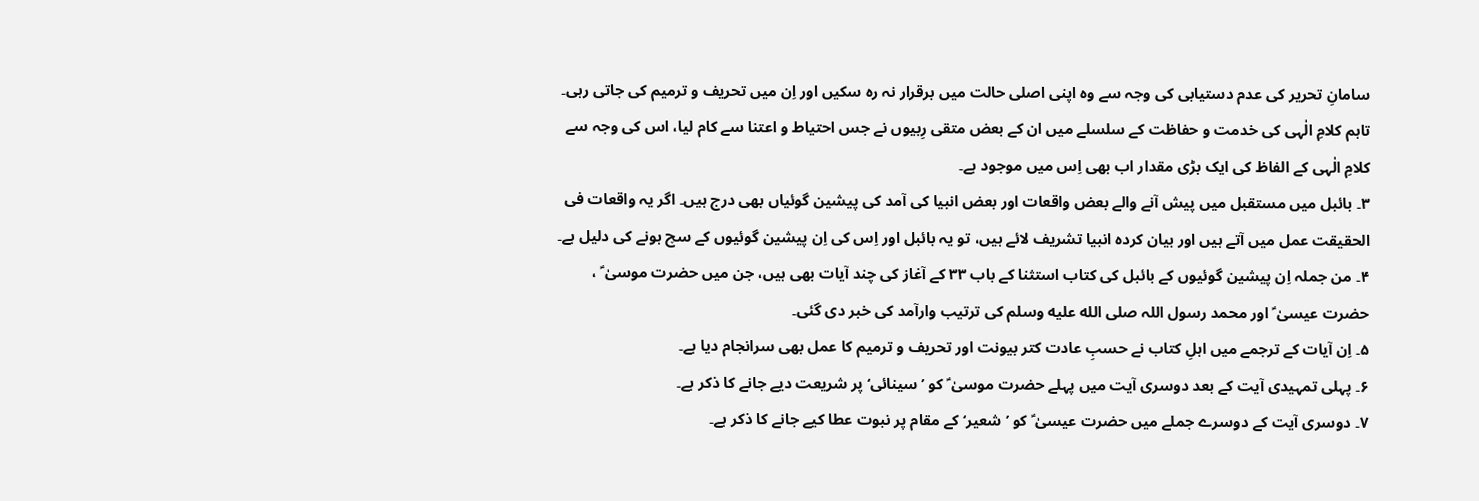سامانِ تحریر کی عدم دستیابی کی وجہ سے وہ اپنی اصلی حالت میں برقرار نہ رہ سکیں اور اِن میں تحریف و ترمیم کی جاتی رہی۔ تاہم کلامِ الٰہی کی خدمت و حفاظت کے سلسلے میں ان کے بعض متقی رِبیوں نے جس احتیاط و اعتنا سے کام لیا، اس کی وجہ سے کلامِ الٰہی کے الفاظ کی ایک بڑی مقدار اب بھی اِس میں موجود ہے۔
۳۔ بائبل میں مستقبل میں پیش آنے والے بعض واقعات اور بعض انبیا کی آمد کی پیشین گوئیاں بھی درج ہیں۔ اگر یہ واقعات فی الحقیقت عمل میں آتے ہیں اور بیان کردہ انبیا تشریف لائے ہیں، تو یہ بائبل اور اِس کی اِن پیشین گوئیوں کے سچ ہونے کی دلیل ہے۔
۴۔ من جملہ اِن پیشین گوئیوں کے بائبل کی کتاب استثنا کے باب ۳۳ کے آغاز کی چند آیات بھی ہیں، جن میں حضرت موسیٰ ؑ ، حضرت عیسیٰ ؑ اور محمد رسول اللہ صلى الله عليه وسلم کی ترتیب وارآمد کی خبر دی گئی۔
۵۔ اِن آیات کے ترجمے میں اہلِ کتاب نے حسبِ عادت کتر بیونت اور تحریف و ترمیم کا عمل بھی سرانجام دیا ہے۔
۶۔ پہلی تمہیدی آیت کے بعد دوسری آیت میں پہلے حضرت موسیٰ ؑ کو ’سینائی‘ پر شریعت دیے جانے کا ذکر ہے۔
۷۔ دوسری آیت کے دوسرے جملے میں حضرت عیسیٰ ؑ کو ’شعیر‘کے مقام پر نبوت عطا کیے جانے کا ذکر ہے۔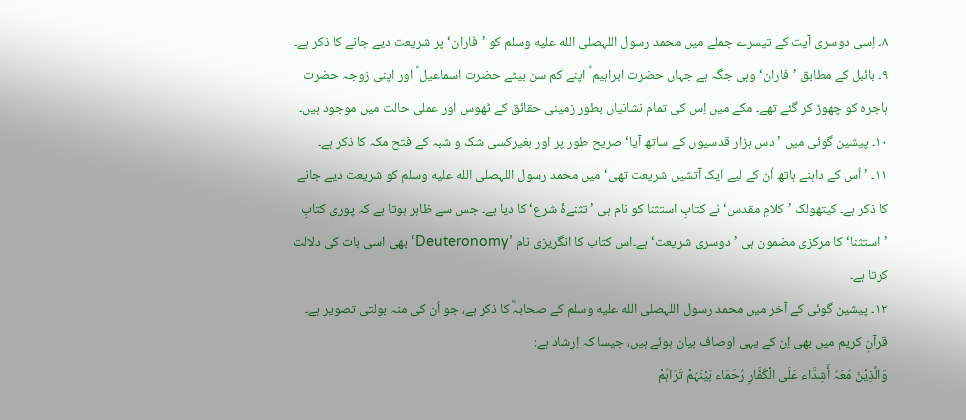۸۔ اِسی دوسری آیت کے تیسرے جملے میں محمد رسول اللہصلى الله عليه وسلم کو ’فاران‘ پر شریعت دیے جانے کا ذکر ہے۔
۹۔ بائبل کے مطابق ’فاران‘ وہی جگہ ہے جہاں حضرت ابراہیم ؑ اپنے کم سن بیٹے حضرت اسماعیل ؑ اور اپنی زوجہ حضرت ہاجرہ کو چھوڑ کر گئے تھے۔ مکے میں اِس کی تمام نشانیاں بطور زمینی حقائق کے ٹھوس اور عملی حالت میں موجود ہیں۔
۱۰۔ پیشین گوئی میں ’دس ہزار قدسیوں کے ساتھ آیا‘ صریح طور پر اور بغیرکسی شک و شبہ کے فتح مکہ کا ذکر ہے۔
۱۱۔ ’اُس کے داہنے ہاتھ اُن کے لیے ایک آتشیں شریعت تھی‘ میں محمد رسول اللہصلى الله عليه وسلم کو شریعت دیے جانے کا ذکر ہے۔ کیتھولک ’کلامِ مقدس‘ نے کتابِ استثنا کو نام ہی ’تثنےۂ شرع‘ کا دیا ہے۔ جس سے ظاہر ہوتا ہے کہ پوری کتابِ ’استثنا‘ کا مرکزی مضمون ہی ’دوسری شریعت‘ ہے۔اس کتاب کا انگریزی نام ’Deuteronomy‘ بھی اسی بات کی دلالت کرتا ہے۔
۱۲۔ پیشین گوئی کے آخر میں محمد رسول اللہصلى الله عليه وسلم کے صحابہؓ کا ذکر ہے، جو اُن کی منہ بولتی تصویر ہے۔ قرآنِ کریم میں بھی اِن کے یہی اوصاف بیان ہوئے ہیں، جیسا کہ اِرشاد ہے:
وَالَّذِیْنَ مَعَہُ أَشِدَّاء عَلَی الْکُفَّارِ رُحَمَاء بَیْنَہُمْ تَرَاہُمْ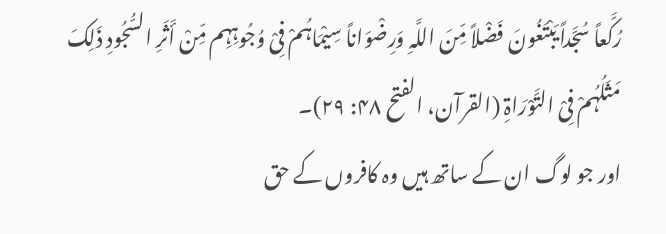رُکَّعاً سُجَّداً یَبْتَغُونَ فَضْلاً مِّنَ اللَّہِ وَرِضْوَاناً سِیْمَاہُمْ فِیْ وُجُوہِہِم مِّنْ أَثَرِ السُّجُودِ ذَلِکَ مَثَلُہُمْ فِیْ التَّوْرَاۃِ (القرآن، الفتح ۴۸: ۲۹)۔
اور جو لوگ ان کے ساتھ ہیں وہ کافروں کے حق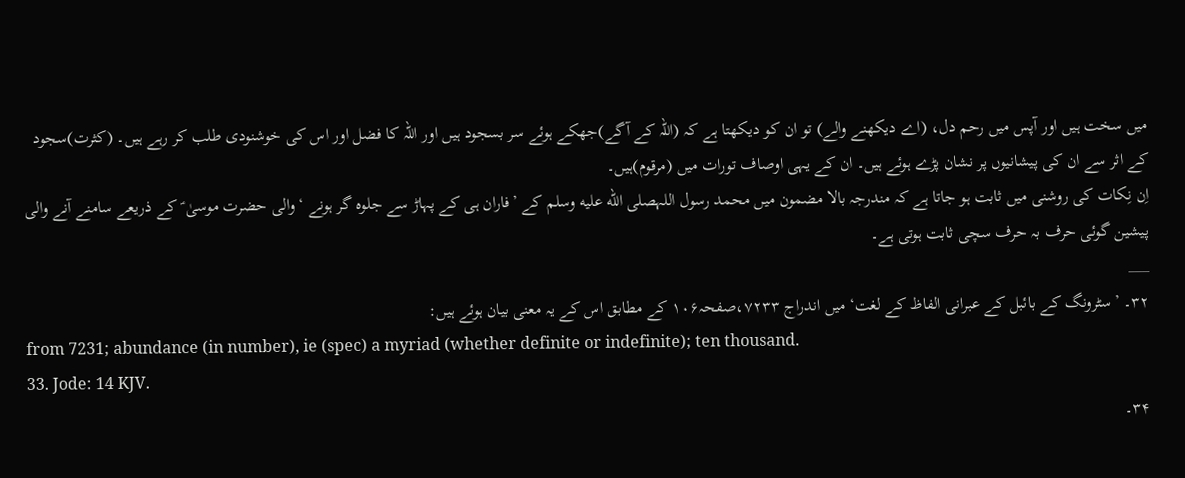میں سخت ہیں اور آپس میں رحم دل، (اے دیکھنے والے) تو ان کو دیکھتا ہے کہ (اللہ کے آگے)جھکے ہوئے سر بسجود ہیں اور اللہ کا فضل اور اس کی خوشنودی طلب کر رہے ہیں۔ (کثرت)سجود کے اثر سے ان کی پیشانیوں پر نشان پڑے ہوئے ہیں۔ ان کے یہی اوصاف تورات میں (مرقوم)ہیں۔
اِن نِکات کی روشنی میں ثابت ہو جاتا ہے کہ مندرجہ بالا مضمون میں محمد رسول اللہصلى الله عليه وسلم کے ’فاران ہی کے پہاڑ سے جلوہ گر ہونے ‘ والی حضرت موسیٰ ؑ کے ذریعے سامنے آنے والی پیشین گوئی حرف بہ حرف سچی ثابت ہوتی ہے۔
___
۳۲۔ ’سٹرونگ کے بائبل کے عبرانی الفاظ کے لغت‘ میں اندراج ۷۲۳۳،صفحہ۱۰۶ کے مطابق اس کے یہ معنی بیان ہوئے ہیں:
from 7231; abundance (in number), ie (spec) a myriad (whether definite or indefinite); ten thousand.
33. Jode: 14 KJV.
۳۴۔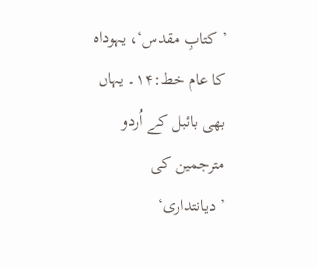’کتابِ مقدس‘، یہوداہ کا عام خط:۱۴۔ یہاں بھی بائبل کے اُردو مترجمین کی ’دیانتداری‘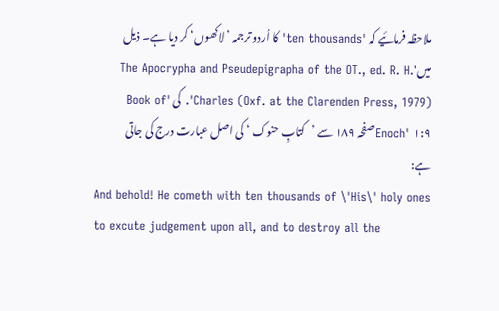ملاحظہ فرمائیے کہ 'ten thousands' کا اُردو ترجمہ ’لاکھوں‘ کر دیا ہے۔ ذیل میں'The Apocrypha and Pseudepigrapha of the OT., ed. R. H. Charles (Oxf. at the Clarenden Press, 1979)'. کی 'Book of Enoch' ۱:۹ صفحہ ۱۸۹ سے ’کتابِ حنوک ‘ کی اصل عبارت درج کی جاتی ہے:
And behold! He cometh with ten thousands of \'His\' holy ones to excute judgement upon all, and to destroy all the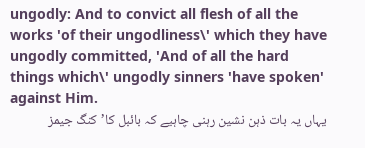ungodly: And to convict all flesh of all the works 'of their ungodliness\' which they have ungodly committed, 'And of all the hard things which\' ungodly sinners 'have spoken' against Him.
یہاں یہ بات ذہن نشین رہنی چاہیے کہ بائبل کا’کنگ جیمز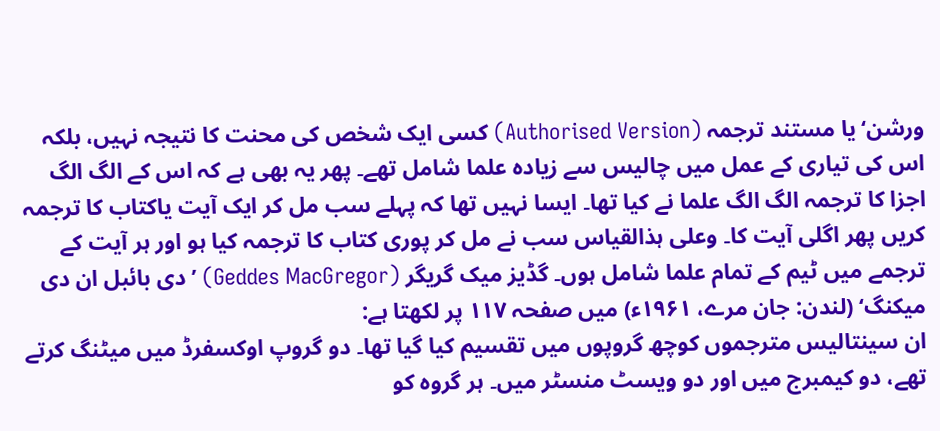ورشن‘ یا مستند ترجمہ (Authorised Version) کسی ایک شخص کی محنت کا نتیجہ نہیں، بلکہ اس کی تیاری کے عمل میں چالیس سے زیادہ علما شامل تھے۔ پھر یہ بھی ہے کہ اس کے الگ الگ اجزا کا ترجمہ الگ الگ علما نے کیا تھا۔ ایسا نہیں تھا کہ پہلے سب مل کر ایک آیت یاکتاب کا ترجمہ کریں پھر اگلی آیت کا۔ وعلی ہذالقیاس سب نے مل کر پوری کتاب کا ترجمہ کیا ہو اور ہر آیت کے ترجمے میں ٹیم کے تمام علما شامل ہوں۔ گڈیز میک گریگر (Geddes MacGregor) ’دی بائبل ان دی میکنگ‘ (لندن: جان مرے، ۱۹۶۱ء) میں صفحہ ۱۱۷ پر لکھتا ہے:
ان سینتالیس مترجموں کوچھ گروپوں میں تقسیم کیا گیا تھا۔ دو گروپ اوکسفرڈ میں میٹنگ کرتے تھے، دو کیمبرج میں اور دو ویسٹ منسٹر میں۔ ہر گروہ کو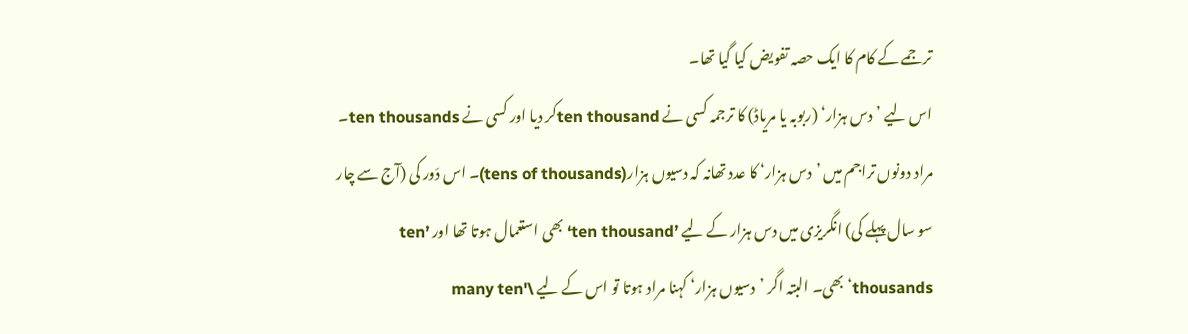ترجمے کے کام کا ایک حصہ تفویض کیا گیا تھا۔
اس لیے ’دس ہزار‘ (ربوبہ یا مریاڈ) کا ترجمہ کسی نے ten thousandکر دیا اور کسی نے ten thousands۔ مراد دونوں تراجم میں ’دس ہزار‘ کا عدد تھانہ کہ دسیوں ہزار(tens of thousands)۔ اس دَور کی (آج سے چار سو سال پہلے کی) انگریزی میں دس ہزار کے لیے ’ten thousand‘ بھی استعمال ہوتا تھا اور ’ten thousands‘بھی۔ البتہ اگر ’دسیوں ہزار‘ کہنا مراد ہوتا تو اس کے لیے \'many ten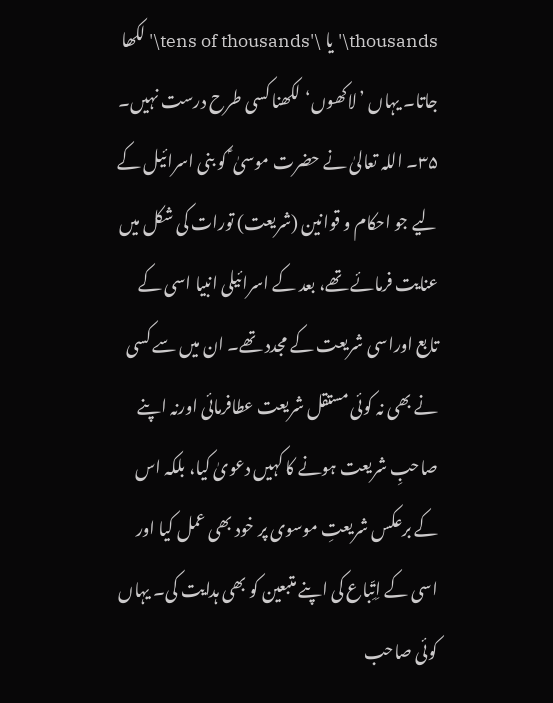thousands\' یا \'tens of thousands\' لکھا جاتا۔ یہاں ’لاکھوں‘لکھنا کسی طرح درست نہیں۔
۳۵۔ اللہ تعالیٰ نے حضرت موسیٰ ؑ کو بنی اسرائیل کے لیے جو احکام و قوانین (شریعت) تورات کی شکل میں عنایت فرمائے تھے، بعد کے اسرائیلی انبیا اسی کے تابع اوراسی شریعت کے مجدد تھے۔ ان میں سے کسی نے بھی نہ کوئی مستقل شریعت عطافرمائی اورنہ اپنے صاحبِ شریعت ہونے کا کہیں دعویٰ کیا، بلکہ اس کے برعکس شریعتِ موسوی پر خود بھی عمل کیا اور اسی کے اِتِّباع کی اپنے متبعین کو بھی ہدایت کی۔ یہاں کوئی صاحب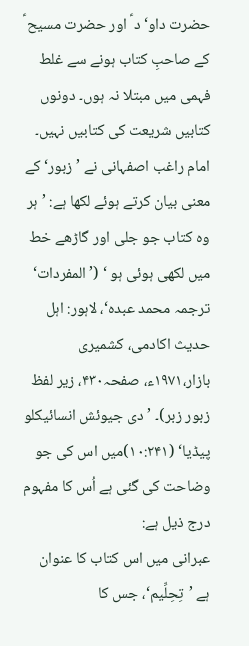حضرت داو‘د ؑ اور حضرت مسیح ؑ کے صاحبِ کتاب ہونے سے غلط فہمی میں مبتلا نہ ہوں۔ دونوں کتابیں شریعت کی کتابیں نہیں۔ امام راغب اصفہانی نے ’زبور‘ کے معنی بیان کرتے ہوئے لکھا ہے: ’ہر وہ کتاب جو جلی اور گاڑھے خط میں لکھی ہوئی ہو ‘ (’المفردات‘ ترجمہ محمد عبدہ‘، لاہور: اہل حدیث اکادمی، کشمیری بازار،۱۹۷۱ء، صفحہ۴۳۰، زیر لفظ زبور زبر)۔ ’دی جیوئش انسائیکلو پیڈیا‘ (۱۰:۲۴۱)میں اس کی جو وضاحت کی گئی ہے اُس کا مفہوم درج ذیل ہے:
عبرانی میں اس کتاب کا عنوان ہے ’تِحِلِّیم‘، جس کا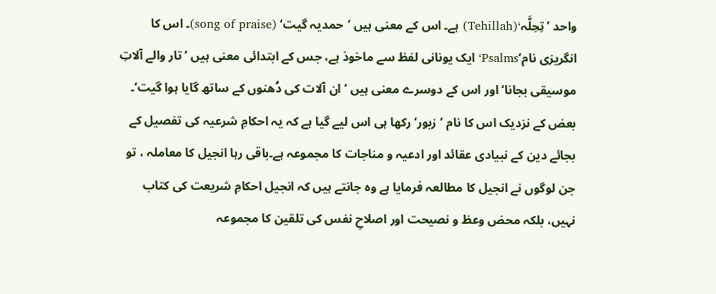واحد ’تِحِلَّہ‘(Tehillah) ہے۔ اس کے معنی ہیں ’حمدیہ گیت‘ (song of praise)۔ اس کا انگریزی نام’Psalms‘ ایک یونانی لفظ سے ماخوذ ہے، جس کے ابتدائی معنی ہیں ’تار والے آلاتِ موسیقی بجانا‘ اور اس کے دوسرے معنی ہیں ’ان آلات کی دُھنوں کے ساتھ گایا ہوا گیت‘۔
بعض کے نزدیک اس کا نام ’زبور‘ رکھا ہی اس لیے گیا ہے کہ یہ احکامِ شرعیہ کی تفصیل کے بجائے دین کے نبیادی عقائد اور ادعیہ و مناجات کا مجموعہ ہے۔باقی رہا انجیل کا معاملہ ، تو جن لوگوں نے انجیل کا مطالعہ فرمایا ہے وہ جانتے ہیں کہ انجیل احکامِ شریعت کی کتاب نہیں، بلکہ محض وعظ و نصیحت اور اصلاحِ نفس کی تلقین کا مجموعہ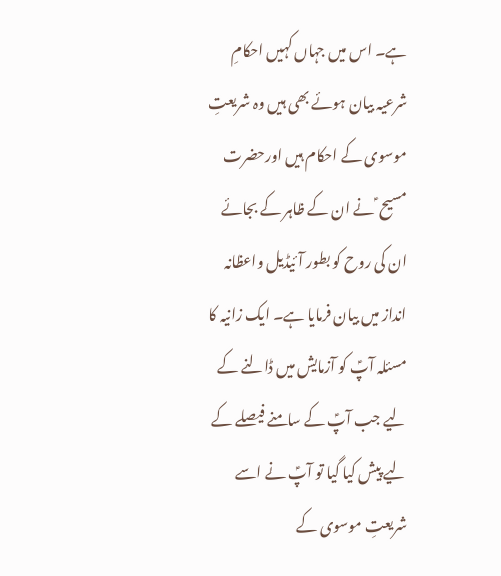ہے۔ اس میں جہاں کہیں احکامِ شرعیہ بیان ہوئے بھی ہیں وہ شریعتِ موسوی کے احکام ہیں اورحضرت مسیح ؑ نے ان کے ظاہر کے بجائے ان کی روح کو بطور آئیڈیل واعظانہ انداز میں بیان فرمایا ہے۔ ایک زانیہ کا مسئلہ آپؑ کو آزمایش میں ڈالنے کے لیے جب آپؑ کے سامنے فیصلے کے لیے پیش کیا گیا تو آپؑ نے اسے شریعتِ موسوی کے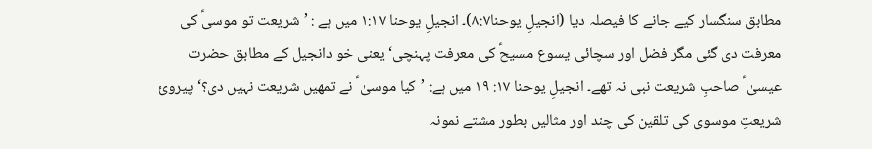مطابق سنگسار کیے جانے کا فیصلہ دیا (انجیلِ یوحنا۸:۷)۔ انجیلِ یوحنا ۱:۱۷ میں ہے : ’شریعت تو موسیؑ کی معرفت دی گئی مگر فضل اور سچائی یسوع مسیحؑ کی معرفت پہنچی‘ یعنی خو دانجیل کے مطابق حضرت عیسیٰ ؑ صاحبِ شریعت نبی نہ تھے۔ انجیلِ یوحنا ۱۷: ۱۹ میں ہے: ’کیا موسیٰ ؑ نے تمھیں شریعت نہیں دی؟‘ پیروئ شریعتِ موسوی کی تلقین کی چند اور مثالیں بطور مشتے نمونہ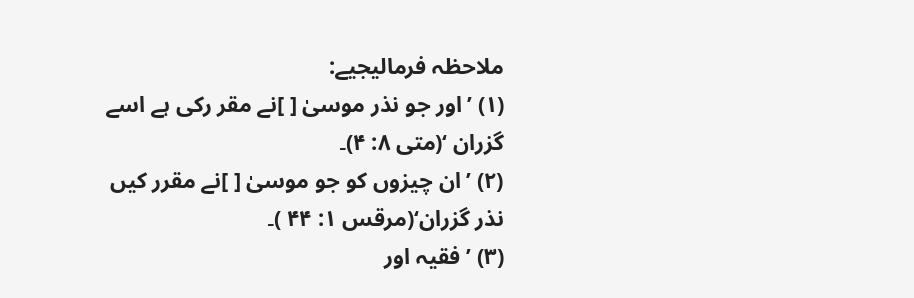ملاحظہ فرمالیجیے:
(۱) ’اور جو نذر موسیٰ [ ]نے مقر رکی ہے اسے گزران ‘(متی ۸: ۴)۔
(۲) ’ان چیزوں کو جو موسیٰ [ ]نے مقرر کیں نذر گزران‘(مرقس ۱: ۴۴ )۔
(۳) ’فقیہ اور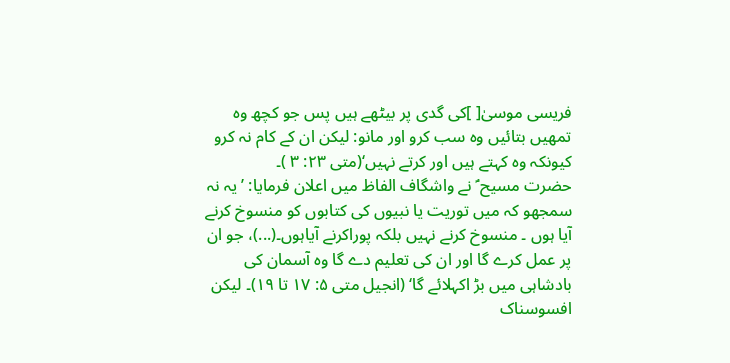فریسی موسیٰ[ ]کی گدی پر بیٹھے ہیں پس جو کچھ وہ تمھیں بتائیں وہ سب کرو اور مانو: لیکن ان کے کام نہ کرو کیونکہ وہ کہتے ہیں اور کرتے نہیں‘(متی ۲۳: ۳ )۔
حضرت مسیح ؑ نے واشگاف الفاظ میں اعلان فرمایا: ’ یہ نہ سمجھو کہ میں توریت یا نبیوں کی کتابوں کو منسوخ کرنے آیا ہوں ۔ منسوخ کرنے نہیں بلکہ پوراکرنے آیاہوں۔(...)، جو ان پر عمل کرے گا اور ان کی تعلیم دے گا وہ آسمان کی بادشاہی میں بڑ اکہلائے گا‘ (انجیل متی ۵: ۱۷ تا ۱۹)۔ لیکن افسوسناک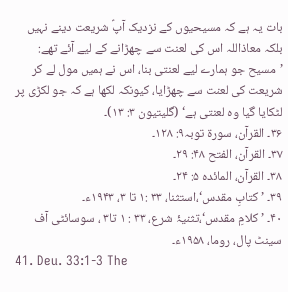بات یہ ہے کہ مسیحیوں کے نزدیک آپؑ شریعت دینے نہیں بلکہ معاذاللہ اس کی لعنت سے چھڑانے کے لیے آئے تھے: ’مسیح جو ہمارے لیے لعنتی بنا، اس نے ہمیں مول لے کر شریعت کی لعنت سے چھڑایا، کیونکہ لکھا ہے کہ جو لکڑی پر لٹکایا گیا وہ لعنتی ہے‘ (گلیتیون ۳: ۱۳)۔
۳۶۔ القرآن، سورۃ توبہ۹: ۱۲۸۔
۳۷۔ القرآن، الفتح ۴۸: ۲۹۔
۳۸۔ القرآن، المائدہ ۵: ۲۴۔
۳۹۔ ’کتابِ مقدس‘،استثنا، ۳۳ :۱ تا ۳، ۱۹۴۳ء۔
۴۰۔ ’کلامِ مقدس‘،تثنیۂ شرع، ۳۳ : ۱ تا۳ ، سوسائٹی آف سینٹ پال، روما، ۱۹۵۸ء۔
41. Deu. 33:1-3 The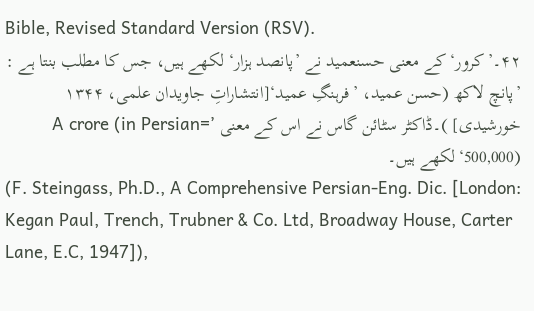Bible, Revised Standard Version (RSV).
۴۲۔’کرور‘کے معنی حسنعمید نے ’پانصد ہزار‘ لکھے ہیں، جس کا مطلب بنتا ہے : ’پانچ لاکھ (حسن عمید، ’فرہنگِ عمید‘[انتشاراتِ جاویدان علمی، ۱۳۴۴ خورشیدی] )۔ڈاکٹر سٹائن گاس نے اس کے معنی ’A crore (in Persian= 500,000)‘لکھے ہیں۔
(F. Steingass, Ph.D., A Comprehensive Persian-Eng. Dic. [London: Kegan Paul, Trench, Trubner & Co. Ltd, Broadway House, Carter Lane, E.C, 1947]),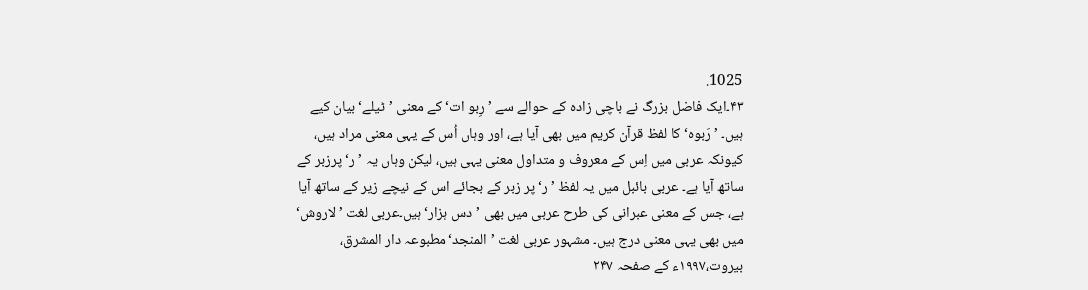1025.
۴۳۔ایک فاضل بزرگ نے باچی زادہ کے حوالے سے ’رِبو ات‘ کے معنی ’ٹیلے‘بیان کیے ہیں۔ ’رَبوہ‘ کا لفظ قرآن کریم میں بھی آیا ہے، اور وہاں اُس کے یہی معنی مراد ہیں، کیونکہ عربی میں اِس کے معروف و متداول معنی یہی ہیں، لیکن وہاں یہ ’ر‘ پرزبر کے ساتھ آیا ہے۔ عربی بائبل میں یہ لفظ ’ر‘ پر زبر کے بجائے اس کے نیچے زیر کے ساتھ آیا ہے، جس کے معنی عبرانی کی طرح عربی میں بھی ’دس ہزار‘ہیں۔عربی لغت ’لاروش‘ میں بھی یہی معنی درج ہیں۔ مشہور عربی لغت ’المنجد‘مطبوعہ دار المشرق، بیروت،۱۹۹۷ء کے صفحہ ۲۴۷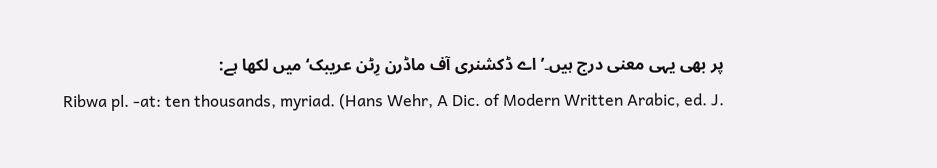پر بھی یہی معنی درج ہیں۔’اے ڈکشنری آف ماڈرن رِٹن عریبک‘میں لکھا ہے:
Ribwa pl. -at: ten thousands, myriad. (Hans Wehr, A Dic. of Modern Written Arabic, ed. J.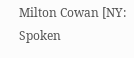Milton Cowan [NY: Spoken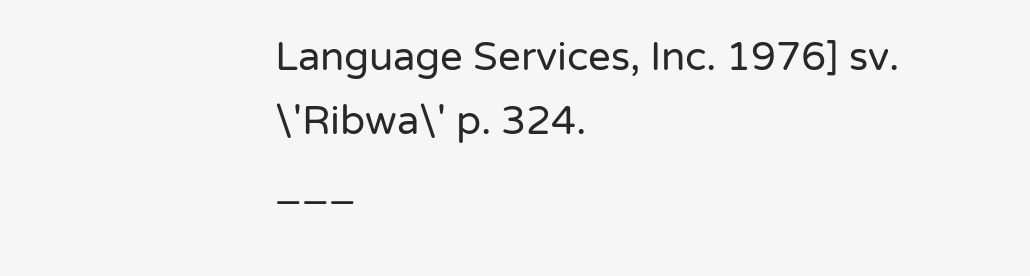Language Services, Inc. 1976] sv. \'Ribwa\' p. 324.
___